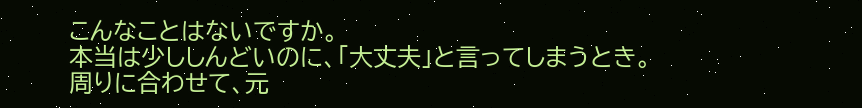こんなことはないですか。
本当は少ししんどいのに、「大丈夫」と言ってしまうとき。
周りに合わせて、元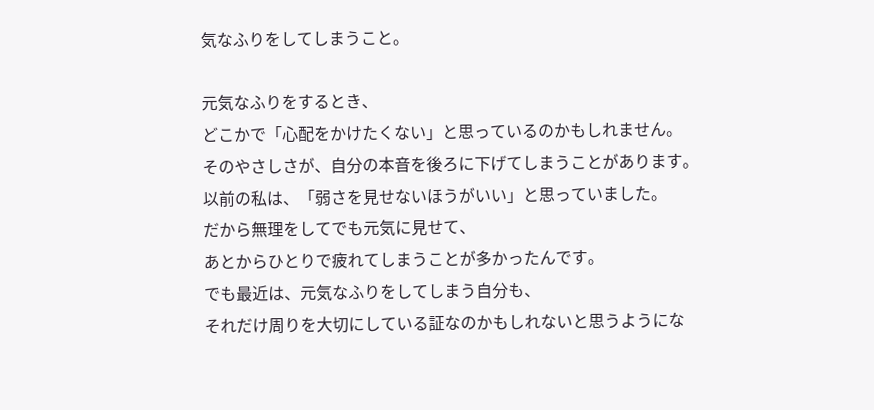気なふりをしてしまうこと。

元気なふりをするとき、
どこかで「心配をかけたくない」と思っているのかもしれません。
そのやさしさが、自分の本音を後ろに下げてしまうことがあります。
以前の私は、「弱さを見せないほうがいい」と思っていました。
だから無理をしてでも元気に見せて、
あとからひとりで疲れてしまうことが多かったんです。
でも最近は、元気なふりをしてしまう自分も、
それだけ周りを大切にしている証なのかもしれないと思うようにな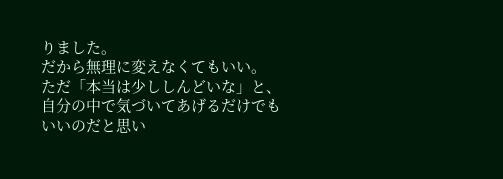りました。
だから無理に変えなくてもいい。
ただ「本当は少ししんどいな」と、
自分の中で気づいてあげるだけでもいいのだと思い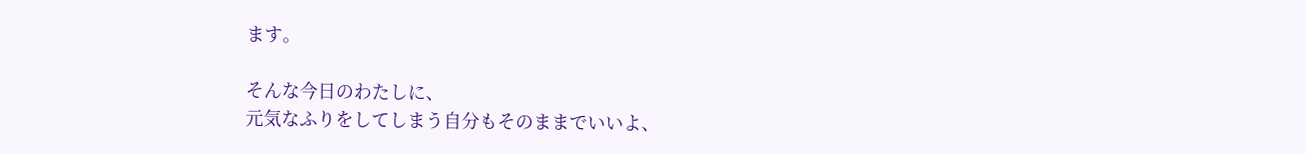ます。

そんな今日のわたしに、
元気なふりをしてしまう自分もそのままでいいよ、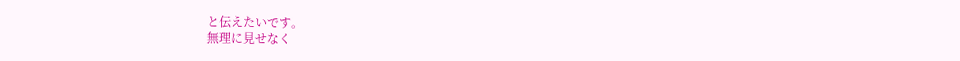と伝えたいです。
無理に見せなく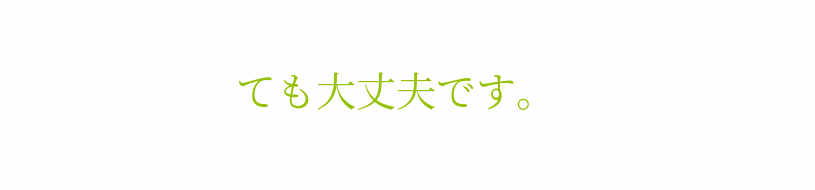ても大丈夫です。